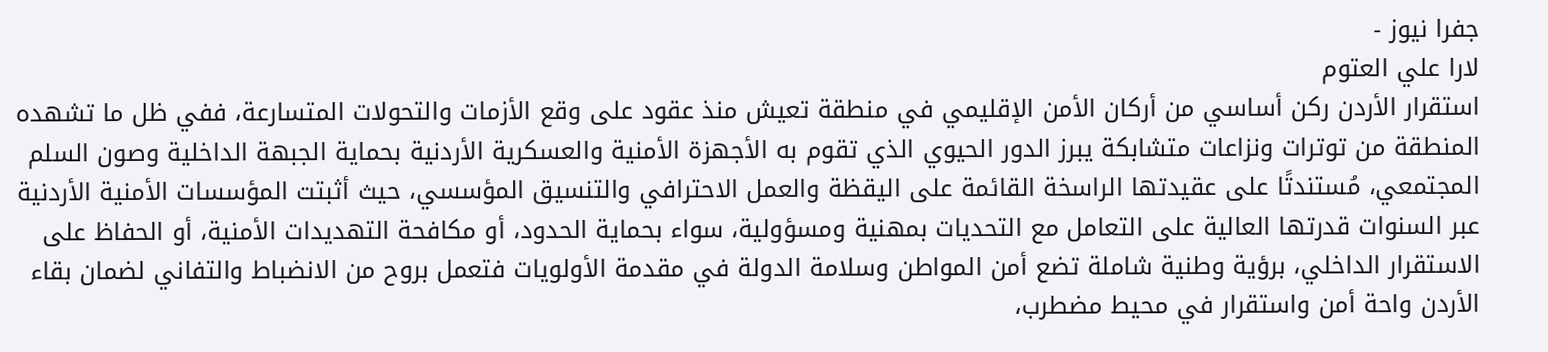جفرا نيوز -
لارا علي العتوم
استقرار الأردن ركن أساسي من أركان الأمن الإقليمي في منطقة تعيش منذ عقود على وقع الأزمات والتحولات المتسارعة، ففي ظل ما تشهده المنطقة من توترات ونزاعات متشابكة يبرز الدور الحيوي الذي تقوم به الأجهزة الأمنية والعسكرية الأردنية بحماية الجبهة الداخلية وصون السلم المجتمعي، مُستندتًا على عقيدتها الراسخة القائمة على اليقظة والعمل الاحترافي والتنسيق المؤسسي، حيث أثبتت المؤسسات الأمنية الأردنية عبر السنوات قدرتها العالية على التعامل مع التحديات بمهنية ومسؤولية، سواء بحماية الحدود، أو مكافحة التهديدات الأمنية، أو الحفاظ على الاستقرار الداخلي، برؤية وطنية شاملة تضع أمن المواطن وسلامة الدولة في مقدمة الأولويات فتعمل بروح من الانضباط والتفاني لضمان بقاء الأردن واحة أمن واستقرار في محيط مضطرب،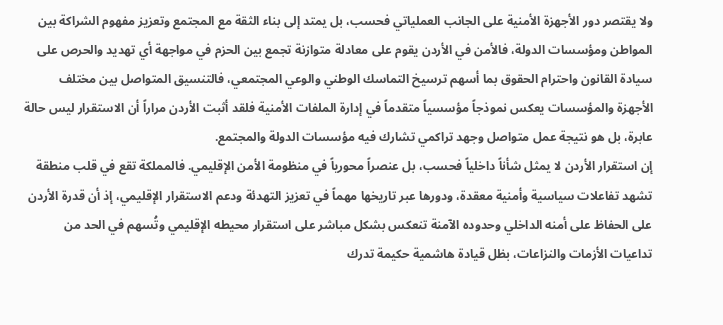ولا يقتصر دور الأجهزة الأمنية على الجانب العملياتي فحسب، بل يمتد إلى بناء الثقة مع المجتمع وتعزيز مفهوم الشراكة بين المواطن ومؤسسات الدولة، فالأمن في الأردن يقوم على معادلة متوازنة تجمع بين الحزم في مواجهة أي تهديد والحرص على سيادة القانون واحترام الحقوق بما أسهم ترسيخ التماسك الوطني والوعي المجتمعي، فالتنسيق المتواصل بين مختلف الأجهزة والمؤسسات يعكس نموذجاً مؤسسياً متقدماً في إدارة الملفات الأمنية فلقد أثبت الأردن مراراً أن الاستقرار ليس حالة عابرة، بل هو نتيجة عمل متواصل وجهد تراكمي تشارك فيه مؤسسات الدولة والمجتمع.
إن استقرار الأردن لا يمثل شأناً داخلياً فحسب، بل عنصراً محورياً في منظومة الأمن الإقليمي. فالمملكة تقع في قلب منطقة تشهد تفاعلات سياسية وأمنية معقدة، ودورها عبر تاريخها مهماً في تعزيز التهدئة ودعم الاستقرار الإقليمي، إذ أن قدرة الأردن على الحفاظ على أمنه الداخلي وحدوده الآمنة تنعكس بشكل مباشر على استقرار محيطه الإقليمي وتُسهم في الحد من تداعيات الأزمات والنزاعات، بظل قيادة هاشمية حكيمة تدرك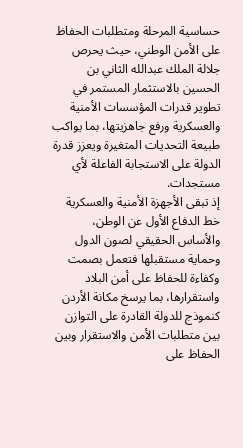حساسية المرحلة ومتطلبات الحفاظ على الأمن الوطني، حيث يحرص جلالة الملك عبدالله الثاني بن الحسين بالاستثمار المستمر في تطوير قدرات المؤسسات الأمنية والعسكرية ورفع جاهزيتها، بما يواكب طبيعة التحديات المتغيرة ويعزز قدرة الدولة على الاستجابة الفاعلة لأي مستجدات.
إذ تبقى الأجهزة الأمنية والعسكرية خط الدفاع الأول عن الوطن، والأساس الحقيقي لصون الدول وحماية مستقبلها فتعمل بصمت وكفاءة للحفاظ على أمن البلاد واستقرارها، بما يرسخ مكانة الأردن كنموذج للدولة القادرة على التوازن بين متطلبات الأمن والاستقرار وبين الحفاظ على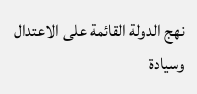نهج الدولة القائمة على الاعتدال وسيادة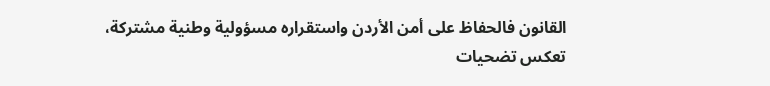القانون فالحفاظ على أمن الأردن واستقراره مسؤولية وطنية مشتركة، تعكس تضحيات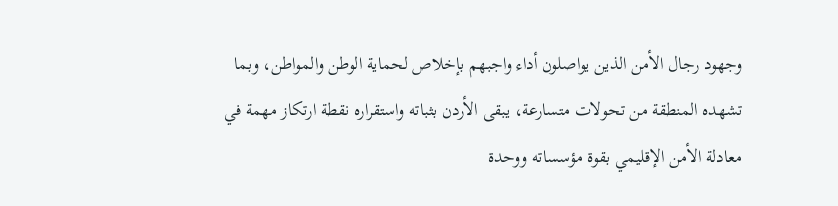وجهود رجال الأمن الذين يواصلون أداء واجبهم بإخلاص لحماية الوطن والمواطن، وبما تشهده المنطقة من تحولات متسارعة، يبقى الأردن بثباته واستقراره نقطة ارتكاز مهمة في معادلة الأمن الإقليمي بقوة مؤسساته ووحدة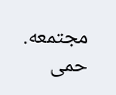مجتمعه.
حمى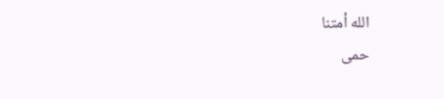الله أمتنا
حمى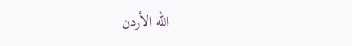الله الأردن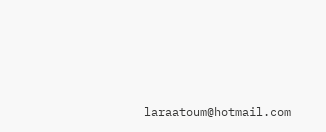laraatoum@hotmail.com